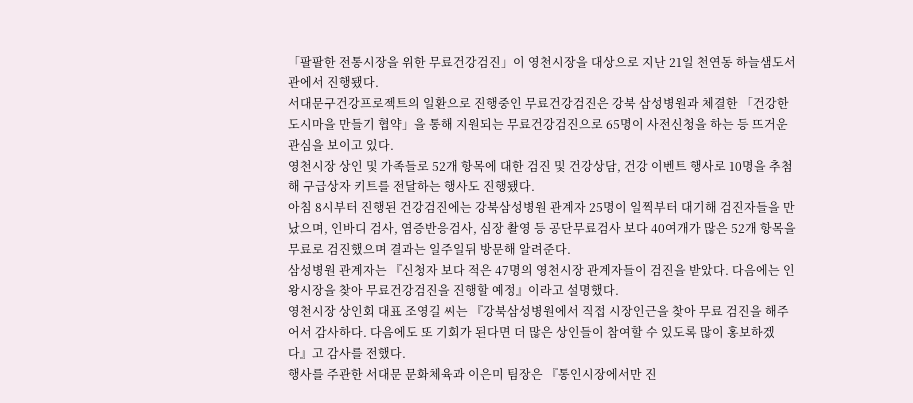「팔팔한 전통시장을 위한 무료건강검진」이 영천시장을 대상으로 지난 21일 천연동 하늘샘도서관에서 진행됐다.
서대문구건강프로젝트의 일환으로 진행중인 무료건강검진은 강북 삼성병원과 체결한 「건강한 도시마을 만들기 협약」을 통해 지원되는 무료건강검진으로 65명이 사전신청을 하는 등 뜨거운 관심을 보이고 있다.
영천시장 상인 및 가족들로 52개 항목에 대한 검진 및 건강상담, 건강 이벤트 행사로 10명을 추첨해 구급상자 키트를 전달하는 행사도 진행됐다.
아침 8시부터 진행된 건강검진에는 강북삼성병원 관계자 25명이 일찍부터 대기해 검진자들을 만났으며, 인바디 검사, 염증반응검사, 심장 촬영 등 공단무료검사 보다 40여개가 많은 52개 항목을 무료로 검진했으며 결과는 일주일뒤 방문해 알려준다.
삼성병원 관계자는 『신청자 보다 적은 47명의 영천시장 관계자들이 검진을 받았다. 다음에는 인왕시장을 찾아 무료건강검진을 진행할 예정』이라고 설명했다.
영천시장 상인회 대표 조영길 씨는 『강북삼성병원에서 직접 시장인근을 찾아 무료 검진을 해주어서 감사하다. 다음에도 또 기회가 된다면 더 많은 상인들이 참여할 수 있도록 많이 홍보하겠다』고 감사를 전했다.
행사를 주관한 서대문 문화체육과 이은미 팀장은 『통인시장에서만 진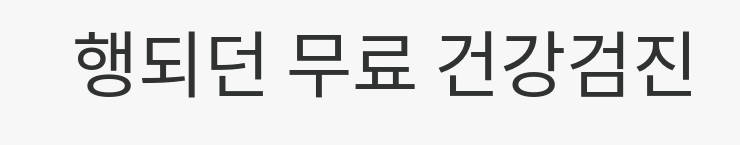행되던 무료 건강검진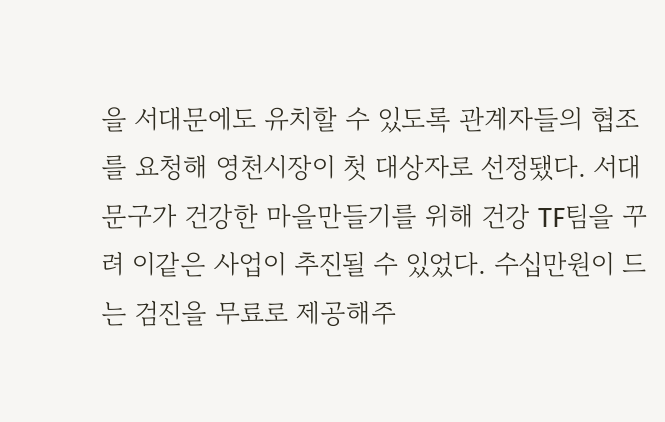을 서대문에도 유치할 수 있도록 관계자들의 협조를 요청해 영천시장이 첫 대상자로 선정됐다. 서대문구가 건강한 마을만들기를 위해 건강 TF팀을 꾸려 이같은 사업이 추진될 수 있었다. 수십만원이 드는 검진을 무료로 제공해주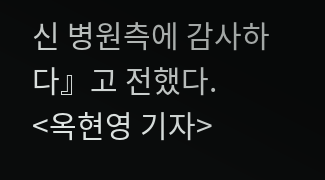신 병원측에 감사하다』고 전했다.
<옥현영 기자>